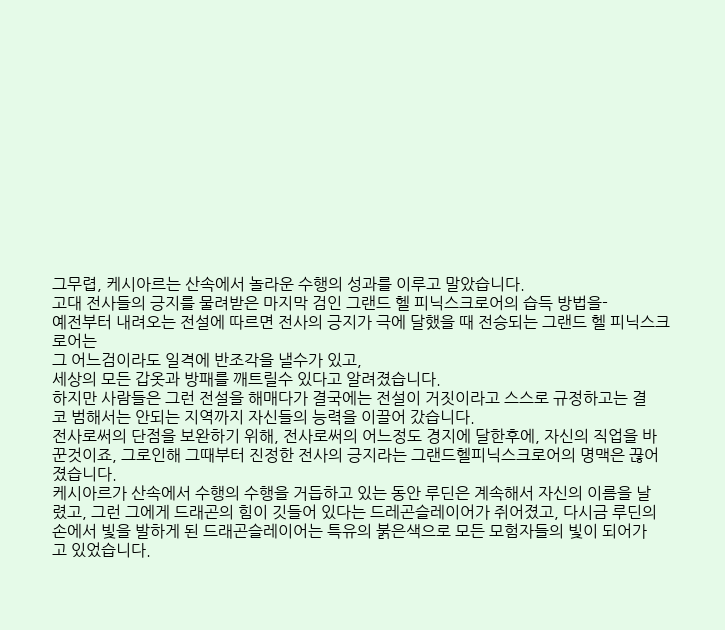그무렵, 케시아르는 산속에서 놀라운 수행의 성과를 이루고 말았습니다.
고대 전사들의 긍지를 물려받은 마지막 검인 그랜드 헬 피닉스크로어의 습득 방법을-
예전부터 내려오는 전설에 따르면 전사의 긍지가 극에 달했을 때 전승되는 그랜드 헬 피닉스크로어는
그 어느검이라도 일격에 반조각을 낼수가 있고,
세상의 모든 갑옷과 방패를 깨트릴수 있다고 알려졌습니다.
하지만 사람들은 그런 전설을 해매다가 결국에는 전설이 거짓이라고 스스로 규정하고는 결
코 범해서는 안되는 지역까지 자신들의 능력을 이끌어 갔습니다.
전사로써의 단점을 보완하기 위해, 전사로써의 어느정도 경지에 달한후에, 자신의 직업을 바
꾼것이죠, 그로인해 그때부터 진정한 전사의 긍지라는 그랜드헬피닉스크로어의 명맥은 끊어
졌습니다.
케시아르가 산속에서 수행의 수행을 거듭하고 있는 동안 루딘은 계속해서 자신의 이름을 날
렸고, 그런 그에게 드래곤의 힘이 깃들어 있다는 드레곤슬레이어가 쥐어졌고, 다시금 루딘의
손에서 빛을 발하게 된 드래곤슬레이어는 특유의 붉은색으로 모든 모험자들의 빛이 되어가
고 있었습니다.